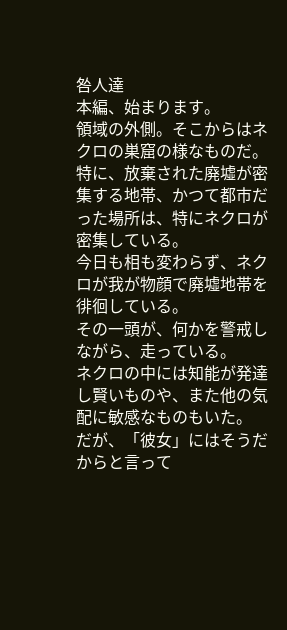咎人達
本編、始まります。
領域の外側。そこからはネクロの巣窟の様なものだ。
特に、放棄された廃墟が密集する地帯、かつて都市だった場所は、特にネクロが密集している。
今日も相も変わらず、ネクロが我が物顔で廃墟地帯を徘徊している。
その一頭が、何かを警戒しながら、走っている。
ネクロの中には知能が発達し賢いものや、また他の気配に敏感なものもいた。
だが、「彼女」にはそうだからと言って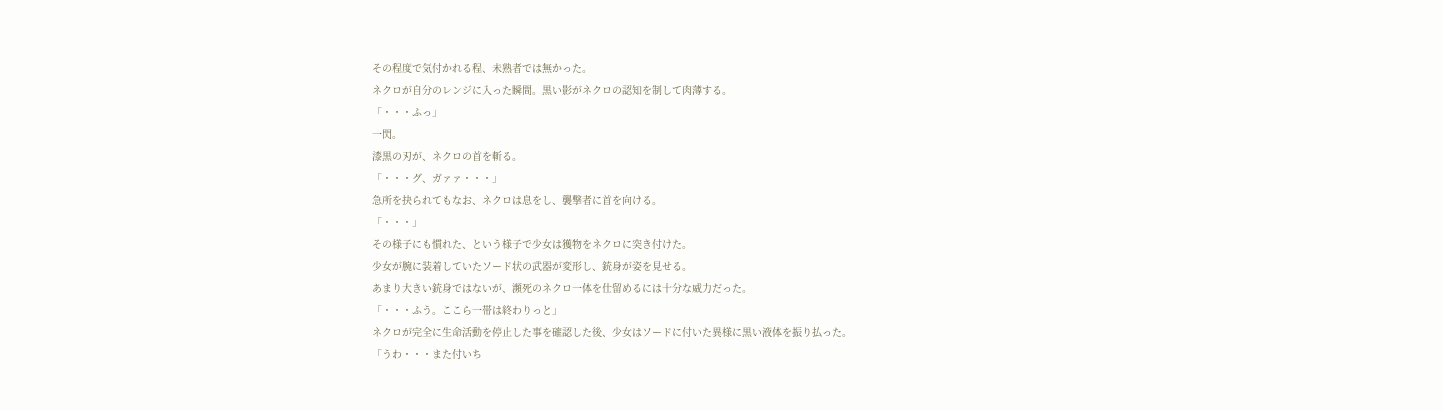その程度で気付かれる程、未熟者では無かった。
ネクロが自分のレンジに入った瞬間。黒い影がネクロの認知を制して肉薄する。
「・・・ふっ」
一閃。
漆黒の刃が、ネクロの首を斬る。
「・・・グ、ガァァ・・・」
急所を抉られてもなお、ネクロは息をし、襲撃者に首を向ける。
「・・・」
その様子にも慣れた、という様子で少女は獲物をネクロに突き付けた。
少女が腕に装着していたソード状の武器が変形し、銃身が姿を見せる。
あまり大きい銃身ではないが、瀕死のネクロ一体を仕留めるには十分な威力だった。
「・・・ふう。ここら一帯は終わりっと」
ネクロが完全に生命活動を停止した事を確認した後、少女はソードに付いた異様に黒い液体を振り払った。
「うわ・・・また付いち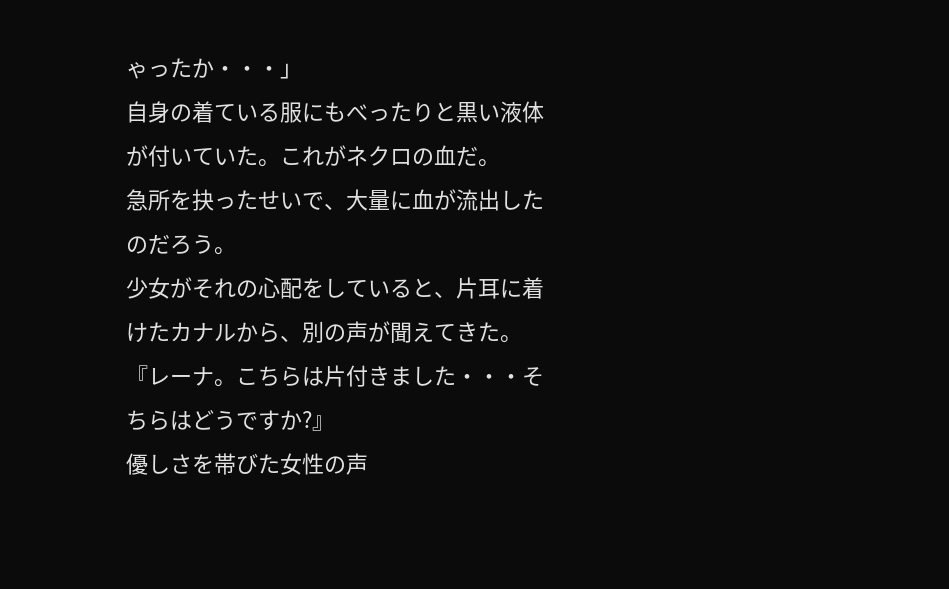ゃったか・・・」
自身の着ている服にもべったりと黒い液体が付いていた。これがネクロの血だ。
急所を抉ったせいで、大量に血が流出したのだろう。
少女がそれの心配をしていると、片耳に着けたカナルから、別の声が聞えてきた。
『レーナ。こちらは片付きました・・・そちらはどうですか?』
優しさを帯びた女性の声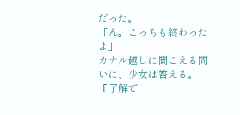だった。
「ん。こっちも終わったよ」
カナル越しに聞こえる問いに、少女は答える。
『了解で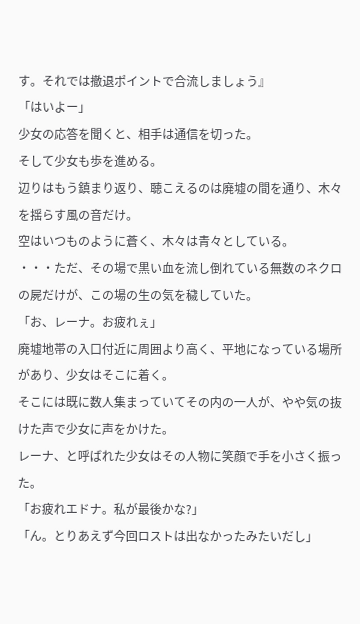す。それでは撤退ポイントで合流しましょう』
「はいよー」
少女の応答を聞くと、相手は通信を切った。
そして少女も歩を進める。
辺りはもう鎮まり返り、聴こえるのは廃墟の間を通り、木々を揺らす風の音だけ。
空はいつものように蒼く、木々は青々としている。
・・・ただ、その場で黒い血を流し倒れている無数のネクロの屍だけが、この場の生の気を穢していた。
「お、レーナ。お疲れぇ」
廃墟地帯の入口付近に周囲より高く、平地になっている場所があり、少女はそこに着く。
そこには既に数人集まっていてその内の一人が、やや気の抜けた声で少女に声をかけた。
レーナ、と呼ばれた少女はその人物に笑顔で手を小さく振った。
「お疲れエドナ。私が最後かな?」
「ん。とりあえず今回ロストは出なかったみたいだし」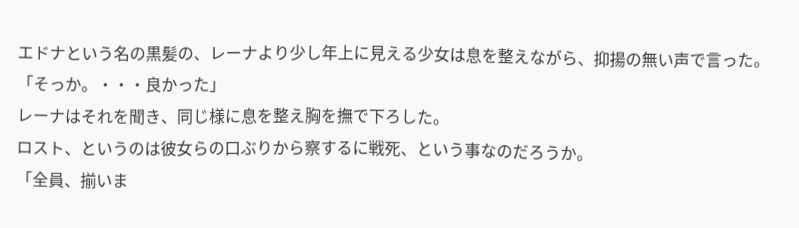エドナという名の黒髪の、レーナより少し年上に見える少女は息を整えながら、抑揚の無い声で言った。
「そっか。・・・良かった」
レーナはそれを聞き、同じ様に息を整え胸を撫で下ろした。
ロスト、というのは彼女らの口ぶりから察するに戦死、という事なのだろうか。
「全員、揃いま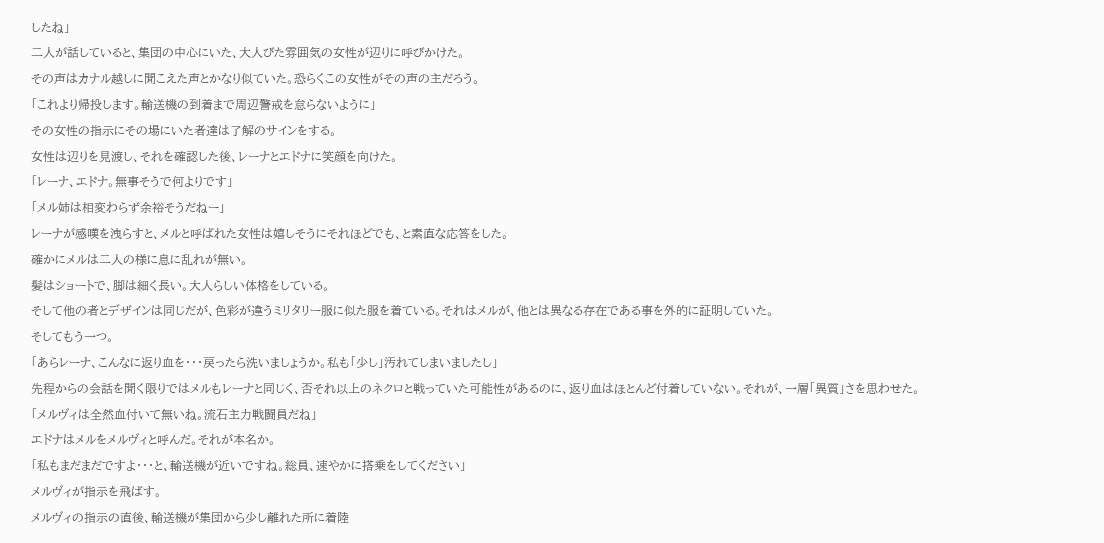したね」
二人が話していると、集団の中心にいた、大人びた雰囲気の女性が辺りに呼びかけた。
その声はカナル越しに聞こえた声とかなり似ていた。恐らくこの女性がその声の主だろう。
「これより帰投します。輸送機の到着まで周辺警戒を怠らないように」
その女性の指示にその場にいた者達は了解のサインをする。
女性は辺りを見渡し、それを確認した後、レーナとエドナに笑顔を向けた。
「レーナ、エドナ。無事そうで何よりです」
「メル姉は相変わらず余裕そうだねー」
レーナが感嘆を洩らすと、メルと呼ばれた女性は嬉しそうにそれほどでも、と素直な応答をした。
確かにメルは二人の様に息に乱れが無い。
髪はショートで、脚は細く長い。大人らしい体格をしている。
そして他の者とデザインは同じだが、色彩が違うミリタリー服に似た服を着ている。それはメルが、他とは異なる存在である事を外的に証明していた。
そしてもう一つ。
「あらレーナ、こんなに返り血を・・・戻ったら洗いましょうか。私も「少し」汚れてしまいましたし」
先程からの会話を聞く限りではメルもレーナと同じく、否それ以上のネクロと戦っていた可能性があるのに、返り血はほとんど付着していない。それが、一層「異質」さを思わせた。
「メルヴィは全然血付いて無いね。流石主力戦闘員だね」
エドナはメルをメルヴィと呼んだ。それが本名か。
「私もまだまだですよ・・・と、輸送機が近いですね。総員、速やかに搭乗をしてください」
メルヴィが指示を飛ばす。
メルヴィの指示の直後、輸送機が集団から少し離れた所に着陸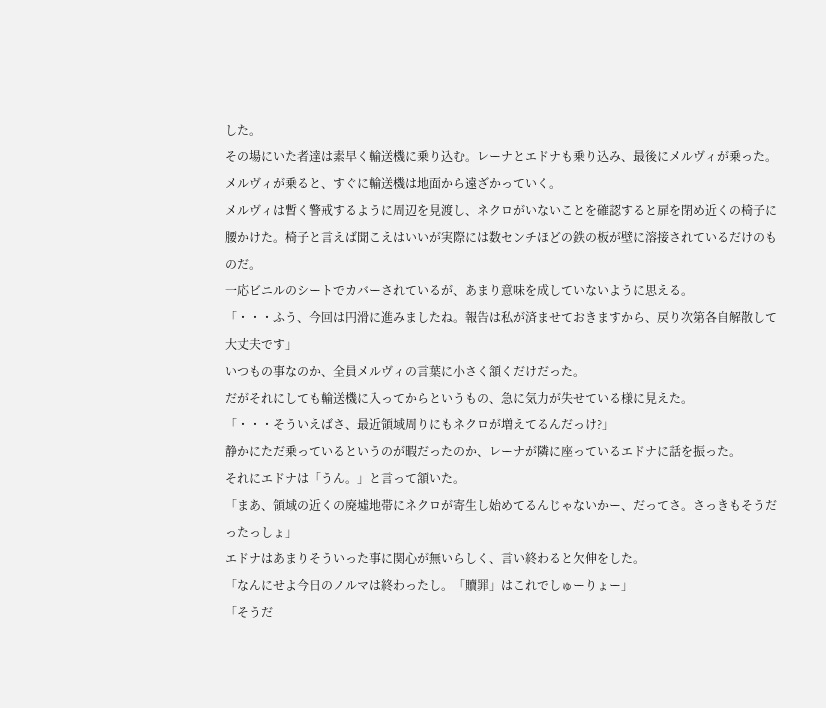した。
その場にいた者達は素早く輸送機に乗り込む。レーナとエドナも乗り込み、最後にメルヴィが乗った。
メルヴィが乗ると、すぐに輸送機は地面から遠ざかっていく。
メルヴィは暫く警戒するように周辺を見渡し、ネクロがいないことを確認すると扉を閉め近くの椅子に腰かけた。椅子と言えば聞こえはいいが実際には数センチほどの鉄の板が壁に溶接されているだけのものだ。
一応ビニルのシートでカバーされているが、あまり意味を成していないように思える。
「・・・ふう、今回は円滑に進みましたね。報告は私が済ませておきますから、戻り次第各自解散して大丈夫です」
いつもの事なのか、全員メルヴィの言葉に小さく頷くだけだった。
だがそれにしても輸送機に入ってからというもの、急に気力が失せている様に見えた。
「・・・そういえばさ、最近領域周りにもネクロが増えてるんだっけ?」
静かにただ乗っているというのが暇だったのか、レーナが隣に座っているエドナに話を振った。
それにエドナは「うん。」と言って頷いた。
「まあ、領域の近くの廃墟地帯にネクロが寄生し始めてるんじゃないかー、だってさ。さっきもそうだったっしょ」
エドナはあまりそういった事に関心が無いらしく、言い終わると欠伸をした。
「なんにせよ今日のノルマは終わったし。「贖罪」はこれでしゅーりょー」
「そうだ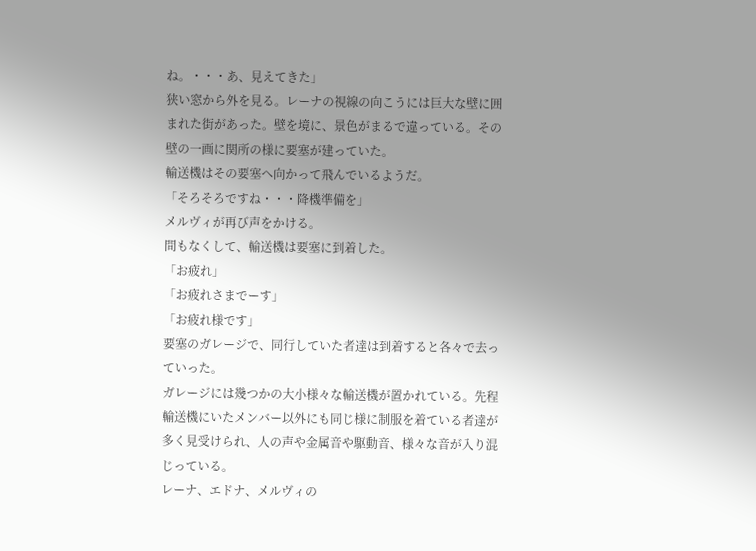ね。・・・あ、見えてきた」
狭い窓から外を見る。レーナの視線の向こうには巨大な壁に囲まれた街があった。壁を境に、景色がまるで違っている。その壁の一画に関所の様に要塞が建っていた。
輸送機はその要塞へ向かって飛んでいるようだ。
「そろそろですね・・・降機準備を」
メルヴィが再び声をかける。
間もなくして、輸送機は要塞に到着した。
「お疲れ」
「お疲れさまでーす」
「お疲れ様です」
要塞のガレージで、同行していた者達は到着すると各々で去っていった。
ガレージには幾つかの大小様々な輸送機が置かれている。先程輸送機にいたメンバー以外にも同じ様に制服を着ている者達が多く見受けられ、人の声や金属音や駆動音、様々な音が入り混じっている。
レーナ、エドナ、メルヴィの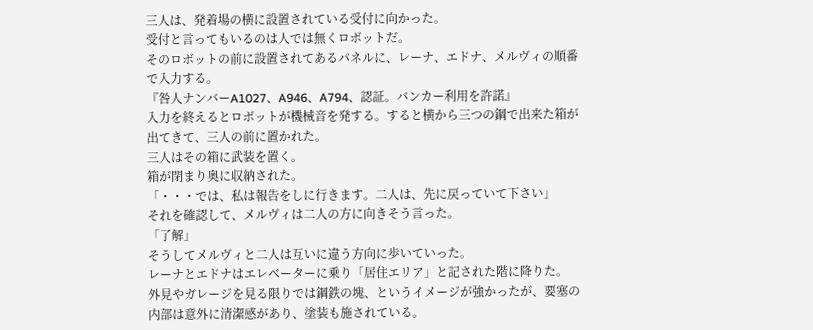三人は、発着場の横に設置されている受付に向かった。
受付と言ってもいるのは人では無くロボットだ。
そのロボットの前に設置されてあるパネルに、レーナ、エドナ、メルヴィの順番で入力する。
『咎人ナンバーA1027、A946、A794、認証。バンカー利用を許諾』
入力を終えるとロボットが機械音を発する。すると横から三つの鋼で出来た箱が出てきて、三人の前に置かれた。
三人はその箱に武装を置く。
箱が閉まり奥に収納された。
「・・・では、私は報告をしに行きます。二人は、先に戻っていて下さい」
それを確認して、メルヴィは二人の方に向きそう言った。
「了解」
そうしてメルヴィと二人は互いに違う方向に歩いていった。
レーナとエドナはエレベーターに乗り「居住エリア」と記された階に降りた。
外見やガレージを見る限りでは鋼鉄の塊、というイメージが強かったが、要塞の内部は意外に清潔感があり、塗装も施されている。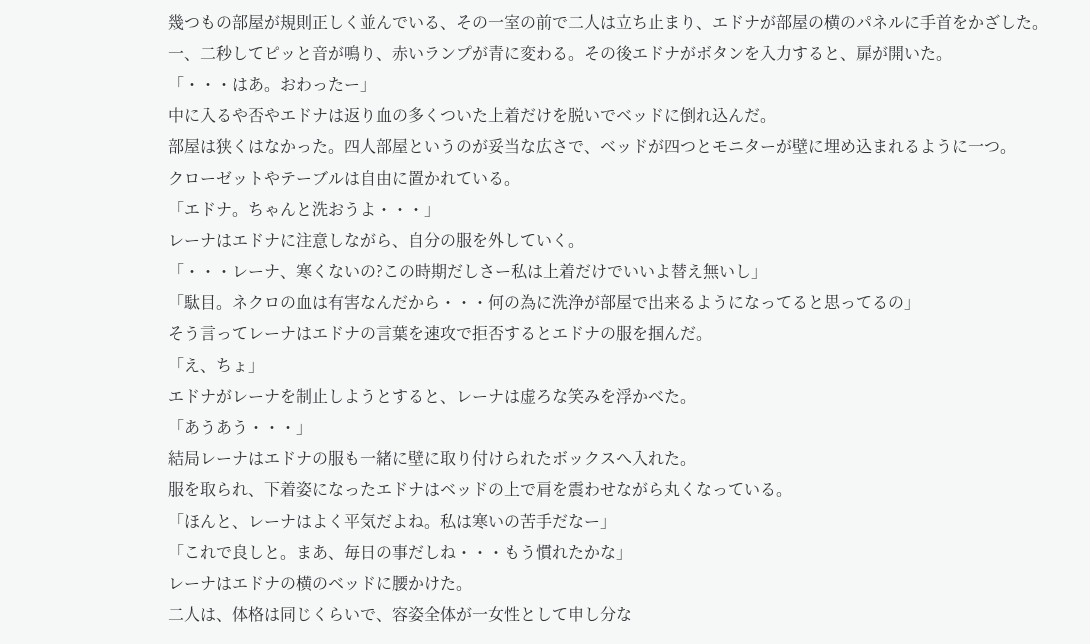幾つもの部屋が規則正しく並んでいる、その一室の前で二人は立ち止まり、エドナが部屋の横のパネルに手首をかざした。
一、二秒してピッと音が鳴り、赤いランプが青に変わる。その後エドナがボタンを入力すると、扉が開いた。
「・・・はあ。おわったー」
中に入るや否やエドナは返り血の多くついた上着だけを脱いでベッドに倒れ込んだ。
部屋は狭くはなかった。四人部屋というのが妥当な広さで、ベッドが四つとモニターが壁に埋め込まれるように一つ。
クローゼットやテーブルは自由に置かれている。
「エドナ。ちゃんと洗おうよ・・・」
レーナはエドナに注意しながら、自分の服を外していく。
「・・・レーナ、寒くないの?この時期だしさー私は上着だけでいいよ替え無いし」
「駄目。ネクロの血は有害なんだから・・・何の為に洗浄が部屋で出来るようになってると思ってるの」
そう言ってレーナはエドナの言葉を速攻で拒否するとエドナの服を掴んだ。
「え、ちょ」
エドナがレーナを制止しようとすると、レーナは虚ろな笑みを浮かべた。
「あうあう・・・」
結局レーナはエドナの服も一緒に壁に取り付けられたボックスへ入れた。
服を取られ、下着姿になったエドナはベッドの上で肩を震わせながら丸くなっている。
「ほんと、レーナはよく平気だよね。私は寒いの苦手だなー」
「これで良しと。まあ、毎日の事だしね・・・もう慣れたかな」
レーナはエドナの横のベッドに腰かけた。
二人は、体格は同じくらいで、容姿全体が一女性として申し分な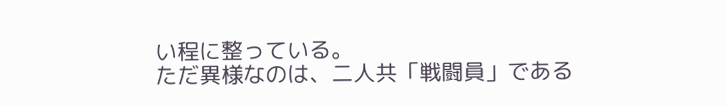い程に整っている。
ただ異様なのは、二人共「戦闘員」である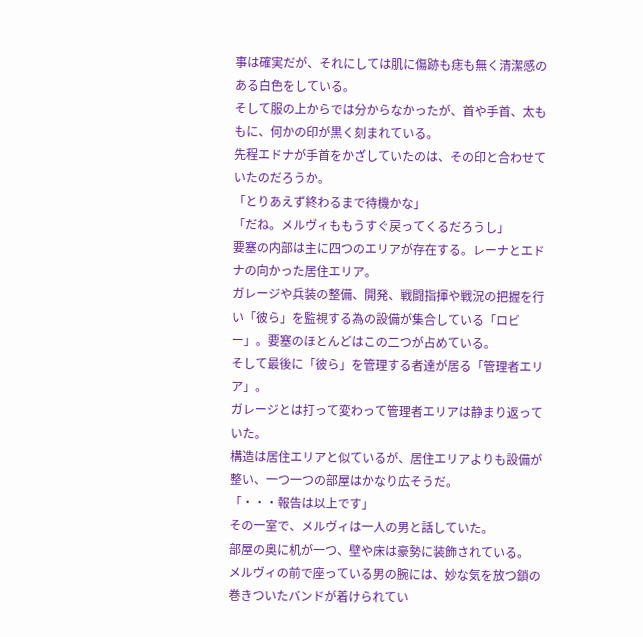事は確実だが、それにしては肌に傷跡も痣も無く清潔感のある白色をしている。
そして服の上からでは分からなかったが、首や手首、太ももに、何かの印が黒く刻まれている。
先程エドナが手首をかざしていたのは、その印と合わせていたのだろうか。
「とりあえず終わるまで待機かな」
「だね。メルヴィももうすぐ戻ってくるだろうし」
要塞の内部は主に四つのエリアが存在する。レーナとエドナの向かった居住エリア。
ガレージや兵装の整備、開発、戦闘指揮や戦況の把握を行い「彼ら」を監視する為の設備が集合している「ロビー」。要塞のほとんどはこの二つが占めている。
そして最後に「彼ら」を管理する者達が居る「管理者エリア」。
ガレージとは打って変わって管理者エリアは静まり返っていた。
構造は居住エリアと似ているが、居住エリアよりも設備が整い、一つ一つの部屋はかなり広そうだ。
「・・・報告は以上です」
その一室で、メルヴィは一人の男と話していた。
部屋の奥に机が一つ、壁や床は豪勢に装飾されている。
メルヴィの前で座っている男の腕には、妙な気を放つ鎖の巻きついたバンドが着けられてい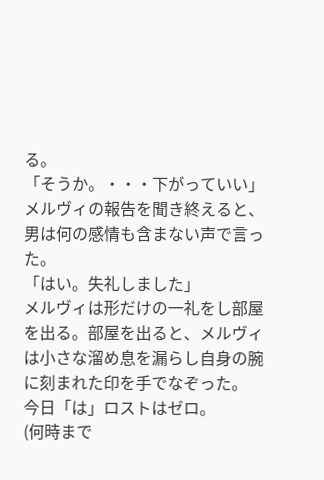る。
「そうか。・・・下がっていい」
メルヴィの報告を聞き終えると、男は何の感情も含まない声で言った。
「はい。失礼しました」
メルヴィは形だけの一礼をし部屋を出る。部屋を出ると、メルヴィは小さな溜め息を漏らし自身の腕に刻まれた印を手でなぞった。
今日「は」ロストはゼロ。
(何時まで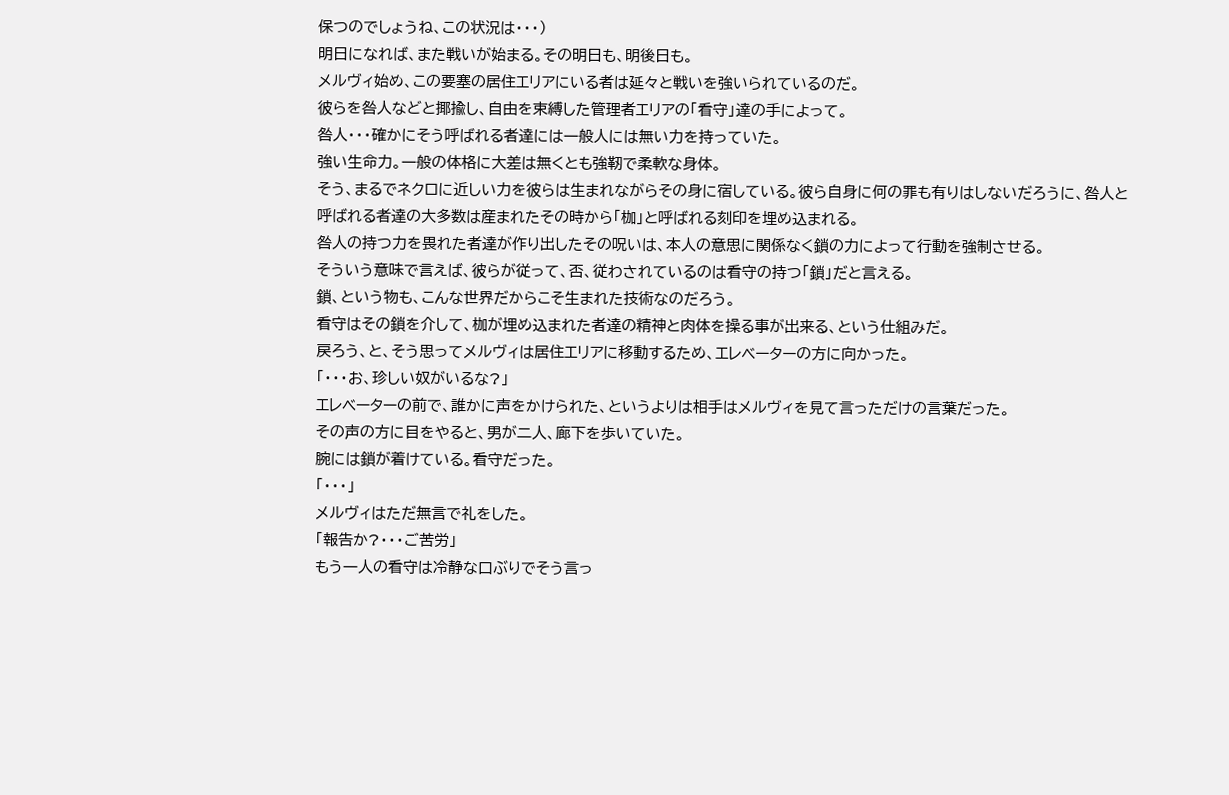保つのでしょうね、この状況は・・・)
明日になれば、また戦いが始まる。その明日も、明後日も。
メルヴィ始め、この要塞の居住エリアにいる者は延々と戦いを強いられているのだ。
彼らを咎人などと揶揄し、自由を束縛した管理者エリアの「看守」達の手によって。
咎人・・・確かにそう呼ばれる者達には一般人には無い力を持っていた。
強い生命力。一般の体格に大差は無くとも強靭で柔軟な身体。
そう、まるでネクロに近しい力を彼らは生まれながらその身に宿している。彼ら自身に何の罪も有りはしないだろうに、咎人と呼ばれる者達の大多数は産まれたその時から「枷」と呼ばれる刻印を埋め込まれる。
咎人の持つ力を畏れた者達が作り出したその呪いは、本人の意思に関係なく鎖の力によって行動を強制させる。
そういう意味で言えば、彼らが従って、否、従わされているのは看守の持つ「鎖」だと言える。
鎖、という物も、こんな世界だからこそ生まれた技術なのだろう。
看守はその鎖を介して、枷が埋め込まれた者達の精神と肉体を操る事が出来る、という仕組みだ。
戻ろう、と、そう思ってメルヴィは居住エリアに移動するため、エレベーターの方に向かった。
「・・・お、珍しい奴がいるな?」
エレベーターの前で、誰かに声をかけられた、というよりは相手はメルヴィを見て言っただけの言葉だった。
その声の方に目をやると、男が二人、廊下を歩いていた。
腕には鎖が着けている。看守だった。
「・・・」
メルヴィはただ無言で礼をした。
「報告か?・・・ご苦労」
もう一人の看守は冷静な口ぶりでそう言っ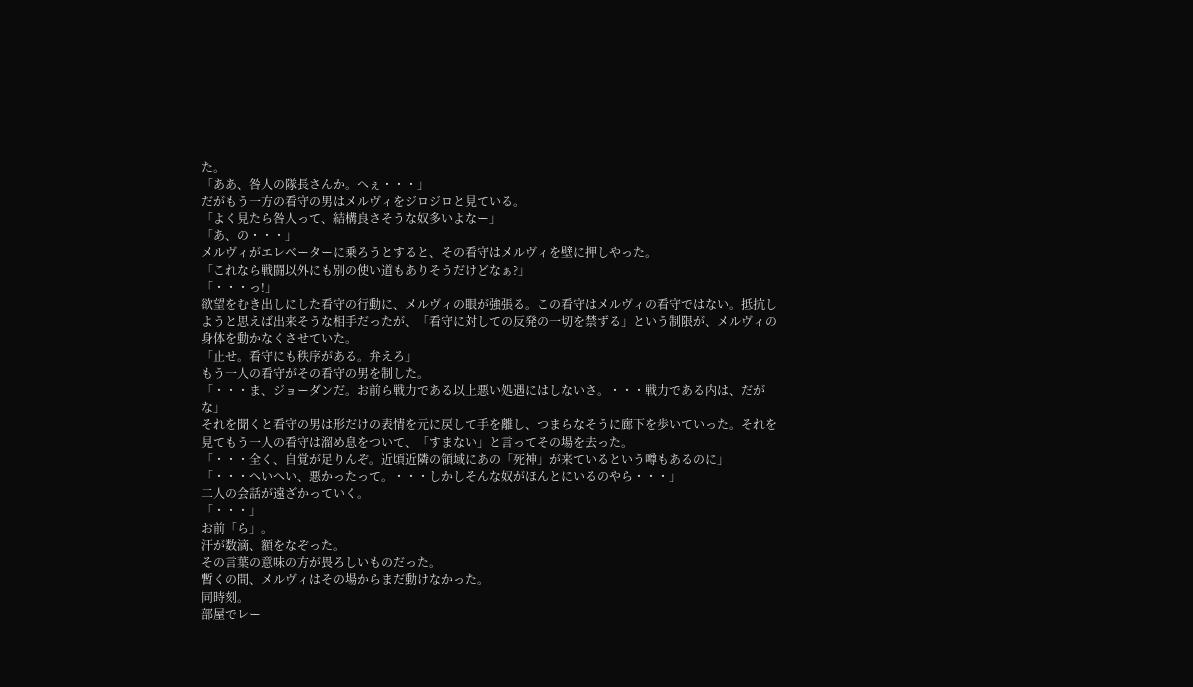た。
「ああ、咎人の隊長さんか。へぇ・・・」
だがもう一方の看守の男はメルヴィをジロジロと見ている。
「よく見たら咎人って、結構良さそうな奴多いよなー」
「あ、の・・・」
メルヴィがエレベーターに乗ろうとすると、その看守はメルヴィを壁に押しやった。
「これなら戦闘以外にも別の使い道もありそうだけどなぁ?」
「・・・っ!」
欲望をむき出しにした看守の行動に、メルヴィの眼が強張る。この看守はメルヴィの看守ではない。抵抗しようと思えば出来そうな相手だったが、「看守に対しての反発の一切を禁ずる」という制限が、メルヴィの身体を動かなくさせていた。
「止せ。看守にも秩序がある。弁えろ」
もう一人の看守がその看守の男を制した。
「・・・ま、ジョーダンだ。お前ら戦力である以上悪い処遇にはしないさ。・・・戦力である内は、だがな」
それを聞くと看守の男は形だけの表情を元に戻して手を離し、つまらなそうに廊下を歩いていった。それを見てもう一人の看守は溜め息をついて、「すまない」と言ってその場を去った。
「・・・全く、自覚が足りんぞ。近頃近隣の領域にあの「死神」が来ているという噂もあるのに」
「・・・へいへい、悪かったって。・・・しかしそんな奴がほんとにいるのやら・・・」
二人の会話が遠ざかっていく。
「・・・」
お前「ら」。
汗が数滴、額をなぞった。
その言葉の意味の方が畏ろしいものだった。
暫くの間、メルヴィはその場からまだ動けなかった。
同時刻。
部屋でレー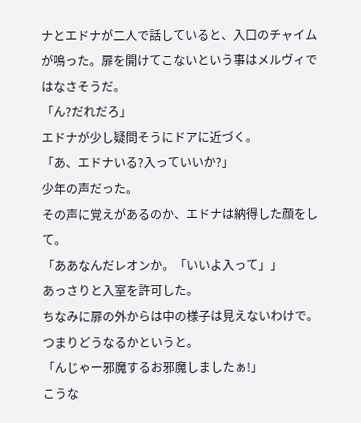ナとエドナが二人で話していると、入口のチャイムが鳴った。扉を開けてこないという事はメルヴィではなさそうだ。
「ん?だれだろ」
エドナが少し疑問そうにドアに近づく。
「あ、エドナいる?入っていいか?」
少年の声だった。
その声に覚えがあるのか、エドナは納得した顔をして。
「ああなんだレオンか。「いいよ入って」」
あっさりと入室を許可した。
ちなみに扉の外からは中の様子は見えないわけで。
つまりどうなるかというと。
「んじゃー邪魔するお邪魔しましたぁ!」
こうな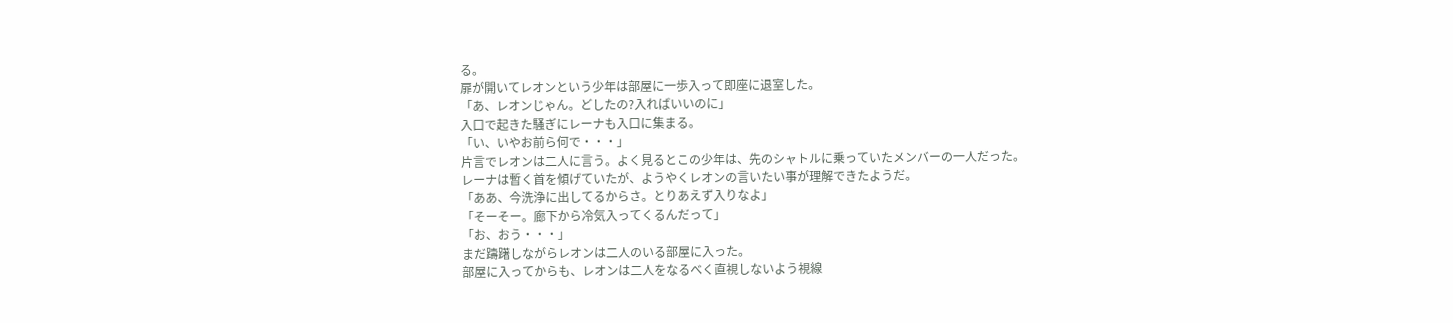る。
扉が開いてレオンという少年は部屋に一歩入って即座に退室した。
「あ、レオンじゃん。どしたの?入ればいいのに」
入口で起きた騒ぎにレーナも入口に集まる。
「い、いやお前ら何で・・・」
片言でレオンは二人に言う。よく見るとこの少年は、先のシャトルに乗っていたメンバーの一人だった。
レーナは暫く首を傾げていたが、ようやくレオンの言いたい事が理解できたようだ。
「ああ、今洗浄に出してるからさ。とりあえず入りなよ」
「そーそー。廊下から冷気入ってくるんだって」
「お、おう・・・」
まだ躊躇しながらレオンは二人のいる部屋に入った。
部屋に入ってからも、レオンは二人をなるべく直視しないよう視線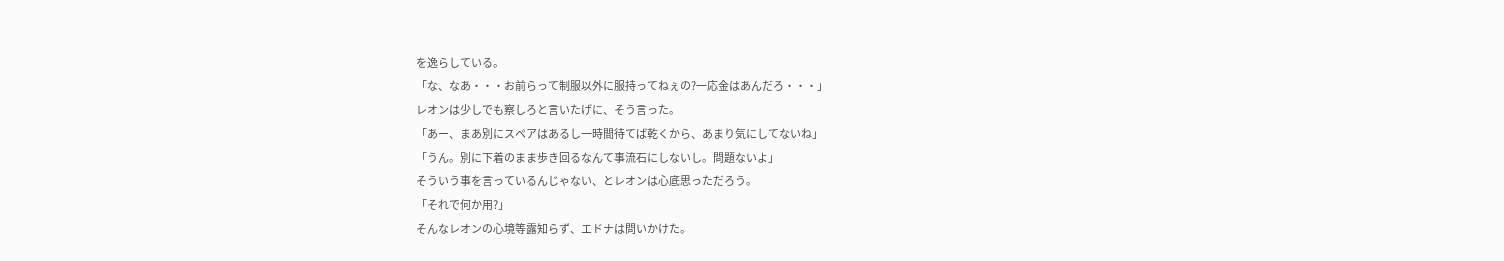を逸らしている。
「な、なあ・・・お前らって制服以外に服持ってねぇの?一応金はあんだろ・・・」
レオンは少しでも察しろと言いたげに、そう言った。
「あー、まあ別にスペアはあるし一時間待てば乾くから、あまり気にしてないね」
「うん。別に下着のまま歩き回るなんて事流石にしないし。問題ないよ」
そういう事を言っているんじゃない、とレオンは心底思っただろう。
「それで何か用?」
そんなレオンの心境等露知らず、エドナは問いかけた。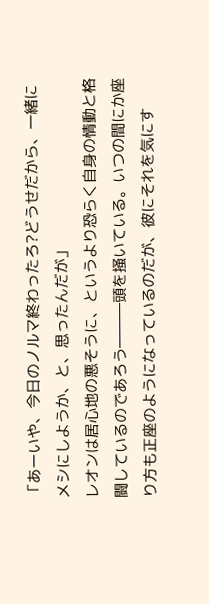「あーいや、今日のノルマ終わったろ?どうせだから、一緒にメシにしようか、と、思ったんだが」
レオンは居心地の悪そうに、というより恐らく自身の情動と格闘しているのであろう―――頭を掻いている。いつの間にか座り方も正座のようになっているのだが、彼にそれを気にす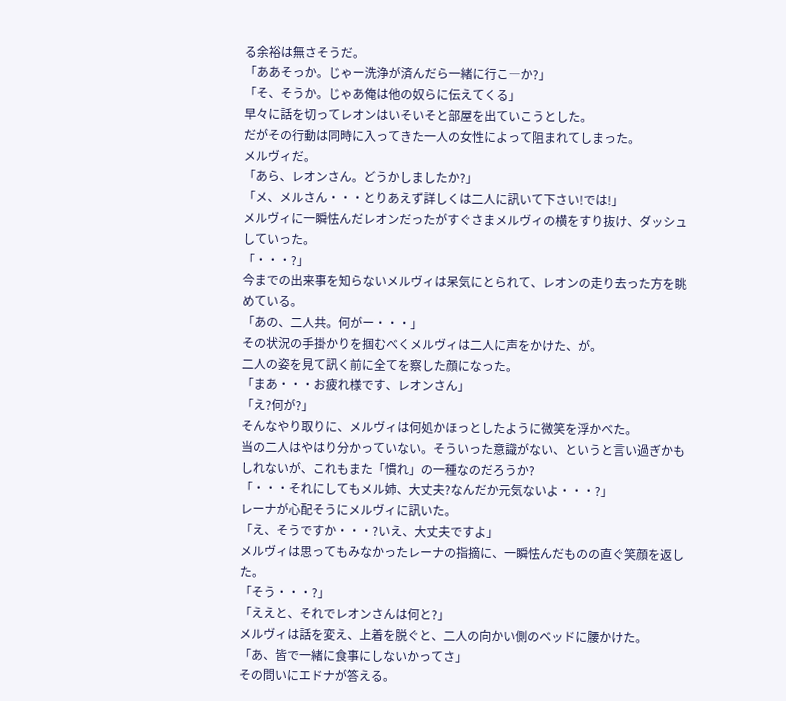る余裕は無さそうだ。
「ああそっか。じゃー洗浄が済んだら一緒に行こ―か?」
「そ、そうか。じゃあ俺は他の奴らに伝えてくる」
早々に話を切ってレオンはいそいそと部屋を出ていこうとした。
だがその行動は同時に入ってきた一人の女性によって阻まれてしまった。
メルヴィだ。
「あら、レオンさん。どうかしましたか?」
「メ、メルさん・・・とりあえず詳しくは二人に訊いて下さい!では!」
メルヴィに一瞬怯んだレオンだったがすぐさまメルヴィの横をすり抜け、ダッシュしていった。
「・・・?」
今までの出来事を知らないメルヴィは呆気にとられて、レオンの走り去った方を眺めている。
「あの、二人共。何がー・・・」
その状況の手掛かりを掴むべくメルヴィは二人に声をかけた、が。
二人の姿を見て訊く前に全てを察した顔になった。
「まあ・・・お疲れ様です、レオンさん」
「え?何が?」
そんなやり取りに、メルヴィは何処かほっとしたように微笑を浮かべた。
当の二人はやはり分かっていない。そういった意識がない、というと言い過ぎかもしれないが、これもまた「慣れ」の一種なのだろうか?
「・・・それにしてもメル姉、大丈夫?なんだか元気ないよ・・・?」
レーナが心配そうにメルヴィに訊いた。
「え、そうですか・・・?いえ、大丈夫ですよ」
メルヴィは思ってもみなかったレーナの指摘に、一瞬怯んだものの直ぐ笑顔を返した。
「そう・・・?」
「ええと、それでレオンさんは何と?」
メルヴィは話を変え、上着を脱ぐと、二人の向かい側のベッドに腰かけた。
「あ、皆で一緒に食事にしないかってさ」
その問いにエドナが答える。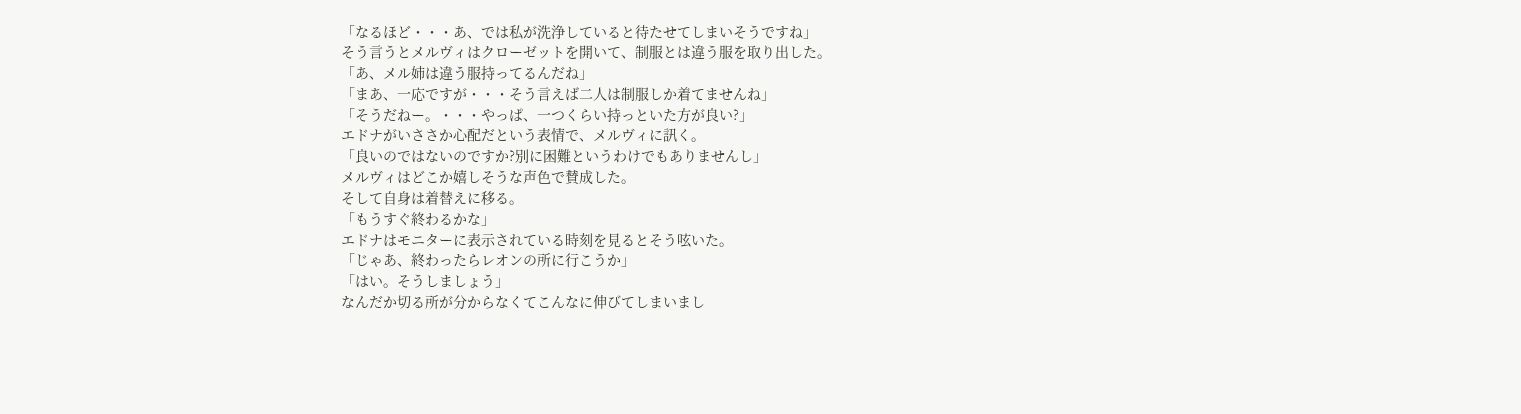「なるほど・・・あ、では私が洗浄していると待たせてしまいそうですね」
そう言うとメルヴィはクローゼットを開いて、制服とは違う服を取り出した。
「あ、メル姉は違う服持ってるんだね」
「まあ、一応ですが・・・そう言えば二人は制服しか着てませんね」
「そうだねー。・・・やっぱ、一つくらい持っといた方が良い?」
エドナがいささか心配だという表情で、メルヴィに訊く。
「良いのではないのですか?別に困難というわけでもありませんし」
メルヴィはどこか嬉しそうな声色で賛成した。
そして自身は着替えに移る。
「もうすぐ終わるかな」
エドナはモニターに表示されている時刻を見るとそう呟いた。
「じゃあ、終わったらレオンの所に行こうか」
「はい。そうしましょう」
なんだか切る所が分からなくてこんなに伸びてしまいまし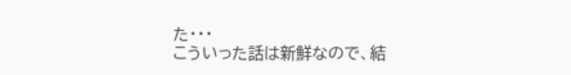た・・・
こういった話は新鮮なので、結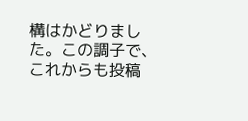構はかどりました。この調子で、これからも投稿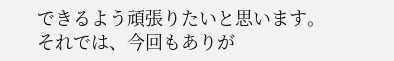できるよう頑張りたいと思います。
それでは、今回もありが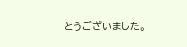とうございました。